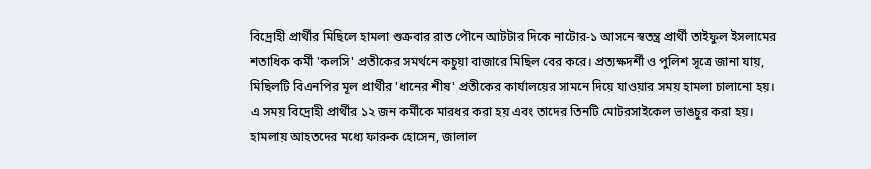বিদ্রোহী প্রার্থীর মিছিলে হামলা শুক্রবার রাত পৌনে আটটার দিকে নাটোর-১ আসনে স্বতন্ত্র প্রার্থী তাইফুল ইসলামের শতাধিক কর্মী 'কলসি' প্রতীকের সমর্থনে কচুয়া বাজারে মিছিল বের করে। প্রত্যক্ষদর্শী ও পুলিশ সূত্রে জানা যায়, মিছিলটি বিএনপির মূল প্রার্থীর 'ধানের শীষ' প্রতীকের কার্যালয়ের সামনে দিয়ে যাওয়ার সময় হামলা চালানো হয়। এ সময় বিদ্রোহী প্রার্থীর ১২ জন কর্মীকে মারধর করা হয় এবং তাদের তিনটি মোটরসাইকেল ভাঙচুর করা হয়। হামলায় আহতদের মধ্যে ফারুক হোসেন, জালাল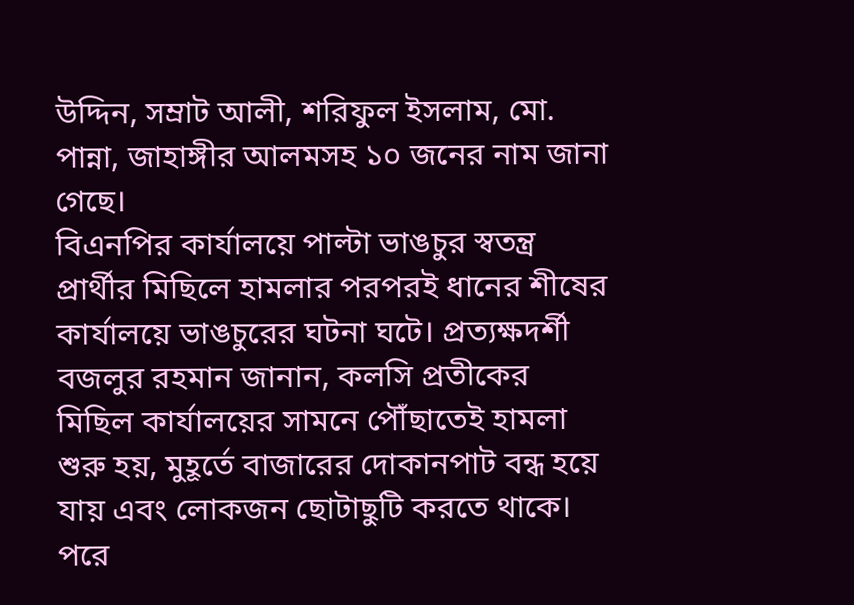উদ্দিন, সম্রাট আলী, শরিফুল ইসলাম, মো. পান্না, জাহাঙ্গীর আলমসহ ১০ জনের নাম জানা গেছে।
বিএনপির কার্যালয়ে পাল্টা ভাঙচুর স্বতন্ত্র প্রার্থীর মিছিলে হামলার পরপরই ধানের শীষের কার্যালয়ে ভাঙচুরের ঘটনা ঘটে। প্রত্যক্ষদর্শী বজলুর রহমান জানান, কলসি প্রতীকের মিছিল কার্যালয়ের সামনে পৌঁছাতেই হামলা শুরু হয়, মুহূর্তে বাজারের দোকানপাট বন্ধ হয়ে যায় এবং লোকজন ছোটাছুটি করতে থাকে। পরে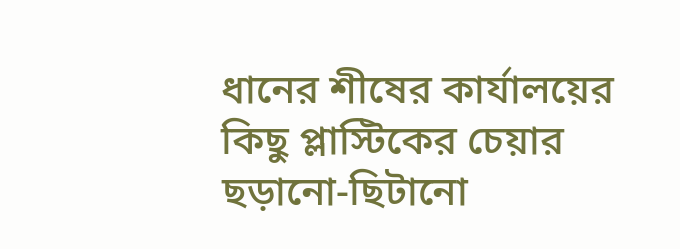ধানের শীষের কার্যালয়ের কিছু প্লাস্টিকের চেয়ার ছড়ানো-ছিটানো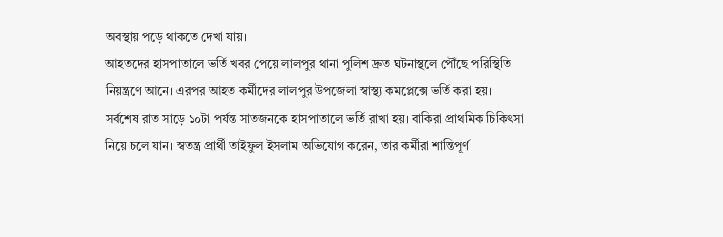অবস্থায় পড়ে থাকতে দেখা যায়।
আহতদের হাসপাতালে ভর্তি খবর পেয়ে লালপুর থানা পুলিশ দ্রুত ঘটনাস্থলে পৌঁছে পরিস্থিতি নিয়ন্ত্রণে আনে। এরপর আহত কর্মীদের লালপুর উপজেলা স্বাস্থ্য কমপ্লেক্সে ভর্তি করা হয়। সর্বশেষ রাত সাড়ে ১০টা পর্যন্ত সাতজনকে হাসপাতালে ভর্তি রাখা হয়। বাকিরা প্রাথমিক চিকিৎসা নিয়ে চলে যান। স্বতন্ত্র প্রার্থী তাইফুল ইসলাম অভিযোগ করেন, তার কর্মীরা শান্তিপূর্ণ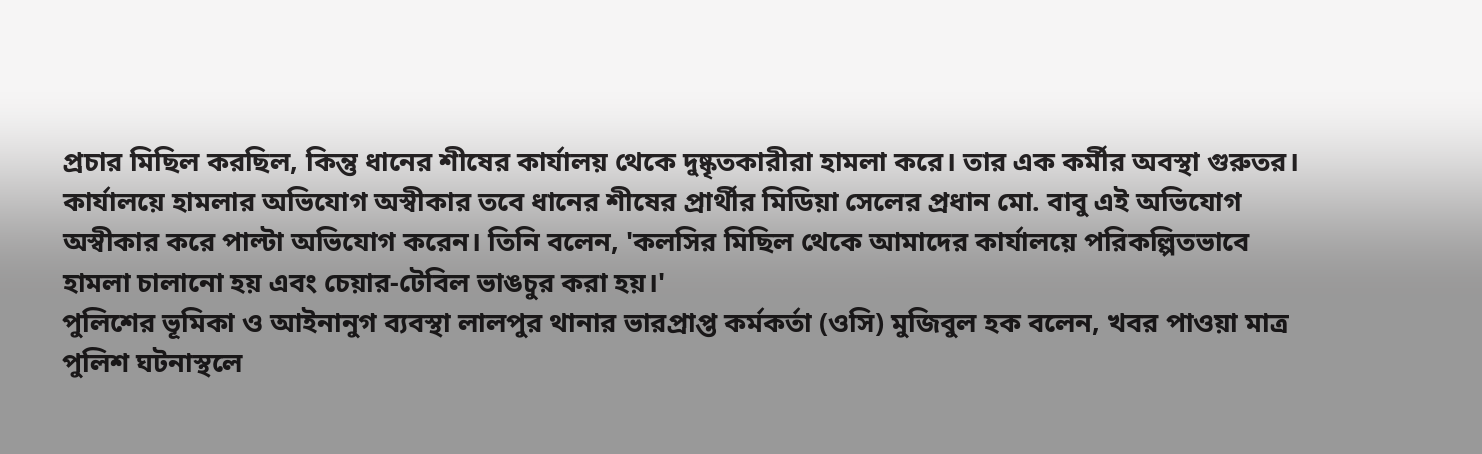প্রচার মিছিল করছিল, কিন্তু ধানের শীষের কার্যালয় থেকে দুষ্কৃতকারীরা হামলা করে। তার এক কর্মীর অবস্থা গুরুতর।
কার্যালয়ে হামলার অভিযোগ অস্বীকার তবে ধানের শীষের প্রার্থীর মিডিয়া সেলের প্রধান মো. বাবু এই অভিযোগ অস্বীকার করে পাল্টা অভিযোগ করেন। তিনি বলেন, 'কলসির মিছিল থেকে আমাদের কার্যালয়ে পরিকল্পিতভাবে হামলা চালানো হয় এবং চেয়ার-টেবিল ভাঙচুর করা হয়।'
পুলিশের ভূমিকা ও আইনানুগ ব্যবস্থা লালপুর থানার ভারপ্রাপ্ত কর্মকর্তা (ওসি) মুজিবুল হক বলেন, খবর পাওয়া মাত্র পুলিশ ঘটনাস্থলে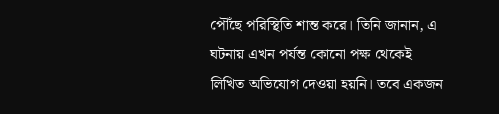পৌঁছে পরিস্থিতি শান্ত করে। তিনি জানান, এ ঘটনায় এখন পর্যন্ত কোনো পক্ষ থেকেই লিখিত অভিযোগ দেওয়া হয়নি। তবে একজন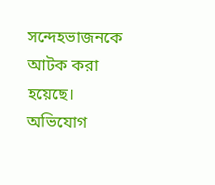সন্দেহভাজনকে আটক করা হয়েছে। অভিযোগ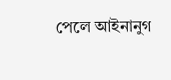পেলে আইনানুগ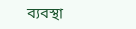ব্যবস্থা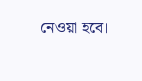নেওয়া হবে।